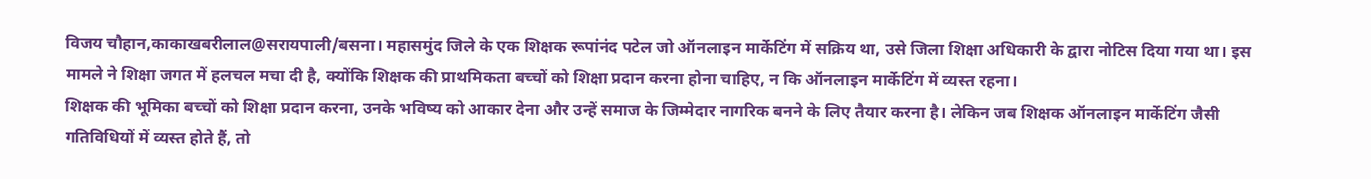विजय चौहान,काकाखबरीलाल@सरायपाली/बसना। महासमुंद जिले के एक शिक्षक रूपांनंद पटेल जो ऑनलाइन मार्केटिंग में सक्रिय था, उसे जिला शिक्षा अधिकारी के द्वारा नोटिस दिया गया था। इस मामले ने शिक्षा जगत में हलचल मचा दी है, क्योंकि शिक्षक की प्राथमिकता बच्चों को शिक्षा प्रदान करना होना चाहिए, न कि ऑनलाइन मार्केटिंग में व्यस्त रहना।
शिक्षक की भूमिका बच्चों को शिक्षा प्रदान करना, उनके भविष्य को आकार देना और उन्हें समाज के जिम्मेदार नागरिक बनने के लिए तैयार करना है। लेकिन जब शिक्षक ऑनलाइन मार्केटिंग जैसी गतिविधियों में व्यस्त होते हैं, तो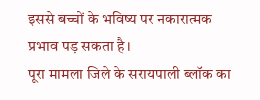इससे बच्चों के भविष्य पर नकारात्मक प्रभाव पड़ सकता है।
पूरा मामला जिले के सरायपाली ब्लॉक का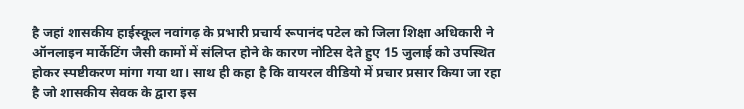है जहां शासकीय हाईस्कूल नवांगढ़ के प्रभारी प्रचार्य रूपानंद पटेल को जिला शिक्षा अधिकारी ने ऑनलाइन मार्केटिंग जैसी कामों में संलिप्त होने के कारण नोटिस देते हुए 15 जुलाई को उपस्थित होकर स्पष्टीकरण मांगा गया था। साथ ही कहा है कि वायरल वीडियो में प्रचार प्रसार किया जा रहा है जो शासकीय सेवक के द्वारा इस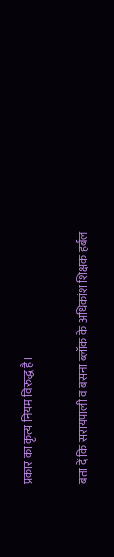प्रकार का कृत्य नियम विरुद्ध है।

बता दें कि सरायपाली व बसना ब्लॉक के अधिकांश शिक्षक हर्बल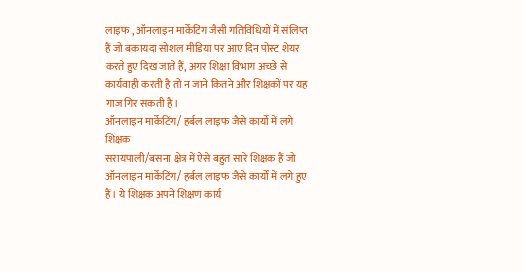लाइफ , ऑनलाइन मार्केटिंग जैसी गतिविधियों में संलिप्त हैं जो बकायदा सोशल मीडिया पर आए दिन पोस्ट शेयर करते हुए दिख जाते हैं, अगर शिक्षा विभाग अच्छे से कार्यवाही करती है तो न जाने कितने और शिक्षकों पर यह गाज गिर सकती है।
ऑनलाइन मार्केटिंग/ हर्बल लाइफ जैसे कार्यो में लगे शिक्षक
सरायपाली/बसना क्षेत्र में ऐसे बहुत सारे शिक्षक हैं जो ऑनलाइन मार्केटिंग/ हर्बल लाइफ जैसे कार्यों में लगे हुए हैं। ये शिक्षक अपने शिक्षण कार्य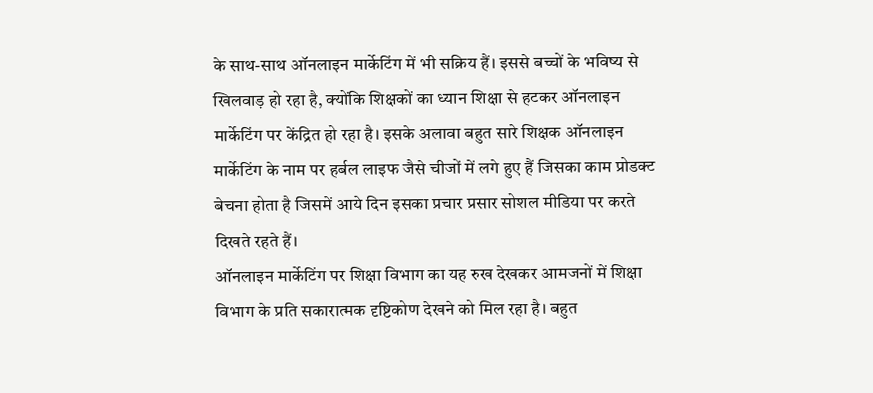के साथ-साथ ऑनलाइन मार्केटिंग में भी सक्रिय हैं। इससे बच्चों के भविष्य से खिलवाड़ हो रहा है, क्योंकि शिक्षकों का ध्यान शिक्षा से हटकर ऑनलाइन मार्केटिंग पर केंद्रित हो रहा है। इसके अलावा बहुत सारे शिक्षक ऑनलाइन मार्केटिंग के नाम पर हर्बल लाइफ जैसे चीजों में लगे हुए हैं जिसका काम प्रोडक्ट बेचना होता है जिसमें आये दिन इसका प्रचार प्रसार सोशल मीडिया पर करते दिखते रहते हैं।
ऑनलाइन मार्केटिंग पर शिक्षा विभाग का यह रुख देखकर आमजनों में शिक्षा विभाग के प्रति सकारात्मक दृष्टिकोण देखने को मिल रहा है। बहुत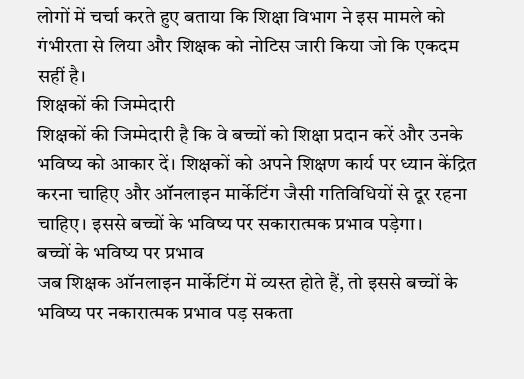लोगों में चर्चा करते हुए बताया कि शिक्षा विभाग ने इस मामले को गंभीरता से लिया और शिक्षक को नोटिस जारी किया जो कि एकदम सहीं है।
शिक्षकों की जिम्मेदारी
शिक्षकों की जिम्मेदारी है कि वे बच्चों को शिक्षा प्रदान करें और उनके भविष्य को आकार दें। शिक्षकों को अपने शिक्षण कार्य पर ध्यान केंद्रित करना चाहिए और ऑनलाइन मार्केटिंग जैसी गतिविधियों से दूर रहना चाहिए। इससे बच्चों के भविष्य पर सकारात्मक प्रभाव पड़ेगा।
बच्चों के भविष्य पर प्रभाव
जब शिक्षक ऑनलाइन मार्केटिंग में व्यस्त होते हैं, तो इससे बच्चों के भविष्य पर नकारात्मक प्रभाव पड़ सकता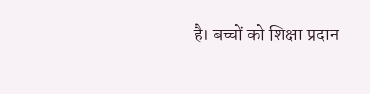है। बच्चों को शिक्षा प्रदान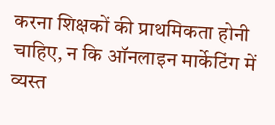करना शिक्षकों की प्राथमिकता होनी चाहिए, न कि ऑनलाइन मार्केटिंग में व्यस्त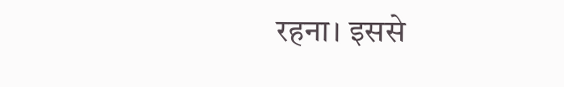रहना। इससे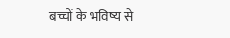बच्चों के भविष्य से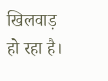खिलवाड़ हो रहा है।